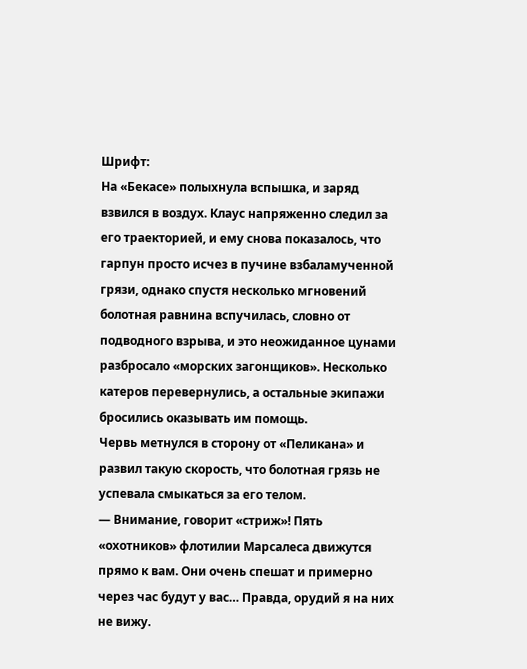Шрифт:
На «Бекасе» полыхнула вспышка, и заряд взвился в воздух. Клаус напряженно следил за его траекторией, и ему снова показалось, что гарпун просто исчез в пучине взбаламученной грязи, однако спустя несколько мгновений болотная равнина вспучилась, словно от подводного взрыва, и это неожиданное цунами разбросало «морских загонщиков». Несколько катеров перевернулись, а остальные экипажи бросились оказывать им помощь.
Червь метнулся в сторону от «Пеликана» и развил такую скорость, что болотная грязь не успевала смыкаться за его телом.
— Внимание, говорит «стриж»! Пять «охотников» флотилии Марсалеса движутся прямо к вам. Они очень спешат и примерно через час будут у вас… Правда, орудий я на них не вижу.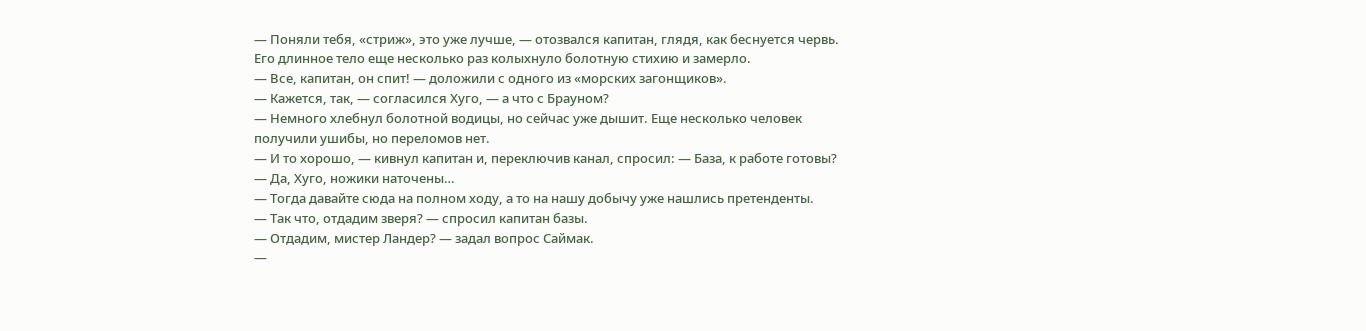— Поняли тебя, «стриж», это уже лучше, — отозвался капитан, глядя, как беснуется червь. Его длинное тело еще несколько раз колыхнуло болотную стихию и замерло.
— Все, капитан, он спит! — доложили с одного из «морских загонщиков».
— Кажется, так, — согласился Хуго, — а что с Брауном?
— Немного хлебнул болотной водицы, но сейчас уже дышит. Еще несколько человек получили ушибы, но переломов нет.
— И то хорошо, — кивнул капитан и, переключив канал, спросил: — База, к работе готовы?
— Да, Хуго, ножики наточены…
— Тогда давайте сюда на полном ходу, а то на нашу добычу уже нашлись претенденты.
— Так что, отдадим зверя? — спросил капитан базы.
— Отдадим, мистер Ландер? — задал вопрос Саймак.
—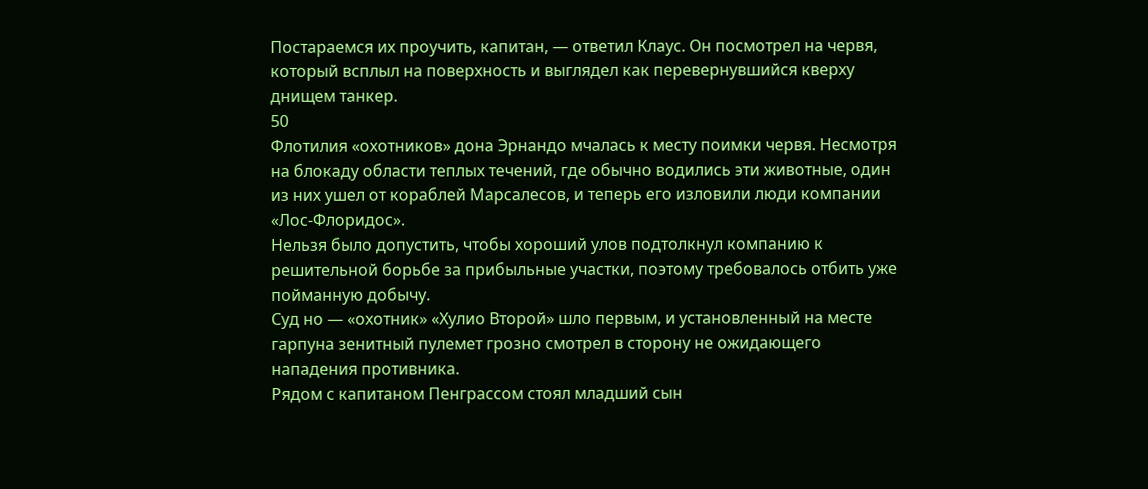Постараемся их проучить, капитан, — ответил Клаус. Он посмотрел на червя, который всплыл на поверхность и выглядел как перевернувшийся кверху днищем танкер.
50
Флотилия «охотников» дона Эрнандо мчалась к месту поимки червя. Несмотря на блокаду области теплых течений, где обычно водились эти животные, один из них ушел от кораблей Марсалесов, и теперь его изловили люди компании «Лос-Флоридос».
Нельзя было допустить, чтобы хороший улов подтолкнул компанию к решительной борьбе за прибыльные участки, поэтому требовалось отбить уже пойманную добычу.
Суд но — «охотник» «Хулио Второй» шло первым, и установленный на месте гарпуна зенитный пулемет грозно смотрел в сторону не ожидающего нападения противника.
Рядом с капитаном Пенграссом стоял младший сын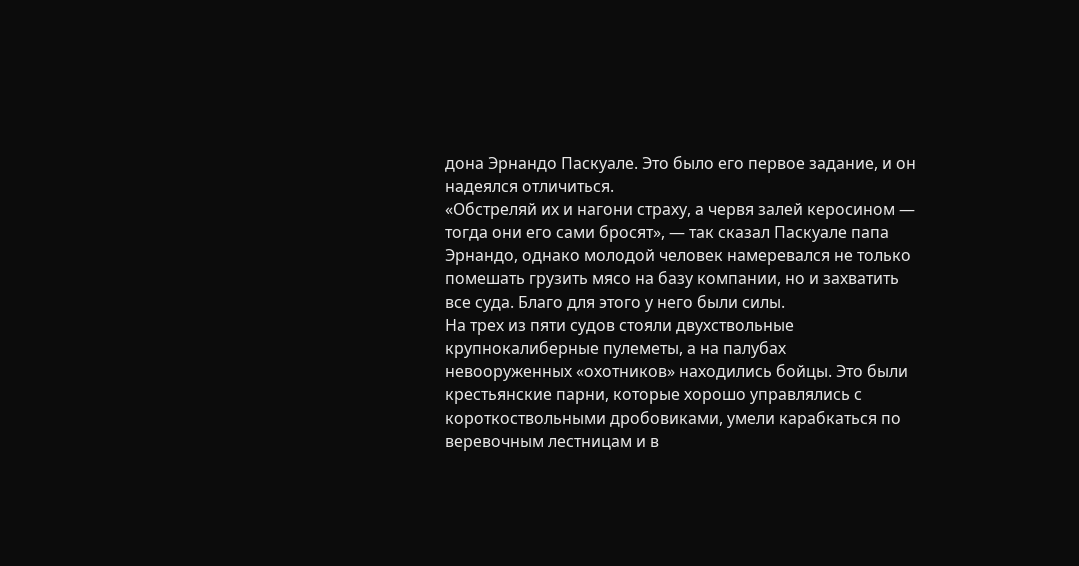дона Эрнандо Паскуале. Это было его первое задание, и он надеялся отличиться.
«Обстреляй их и нагони страху, а червя залей керосином — тогда они его сами бросят», — так сказал Паскуале папа Эрнандо, однако молодой человек намеревался не только помешать грузить мясо на базу компании, но и захватить все суда. Благо для этого у него были силы.
На трех из пяти судов стояли двухствольные крупнокалиберные пулеметы, а на палубах невооруженных «охотников» находились бойцы. Это были крестьянские парни, которые хорошо управлялись с короткоствольными дробовиками, умели карабкаться по веревочным лестницам и в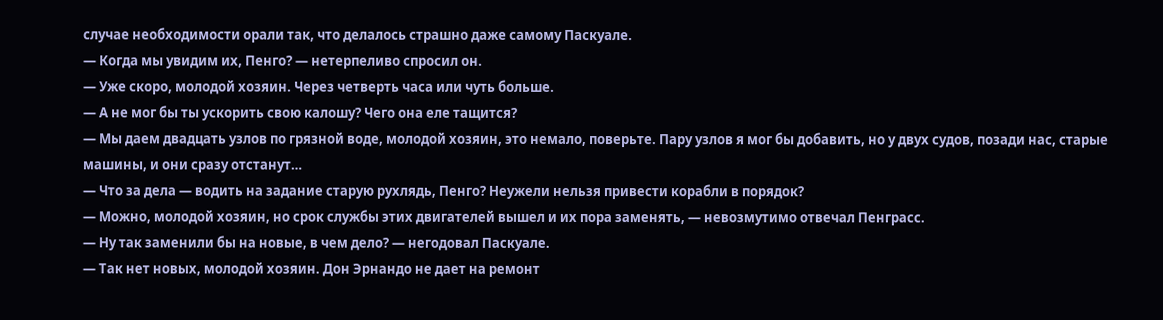случае необходимости орали так, что делалось страшно даже самому Паскуале.
— Когда мы увидим их, Пенго? — нетерпеливо спросил он.
— Уже скоро, молодой хозяин. Через четверть часа или чуть больше.
— А не мог бы ты ускорить свою калошу? Чего она еле тащится?
— Мы даем двадцать узлов по грязной воде, молодой хозяин, это немало, поверьте. Пару узлов я мог бы добавить, но у двух судов, позади нас, старые машины, и они сразу отстанут…
— Что за дела — водить на задание старую рухлядь, Пенго? Неужели нельзя привести корабли в порядок?
— Можно, молодой хозяин, но срок службы этих двигателей вышел и их пора заменять, — невозмутимо отвечал Пенграсс.
— Ну так заменили бы на новые, в чем дело? — негодовал Паскуале.
— Так нет новых, молодой хозяин. Дон Эрнандо не дает на ремонт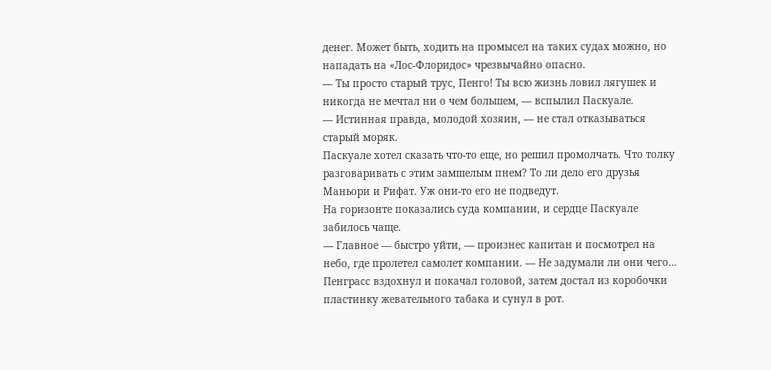денег. Может быть, ходить на промысел на таких судах можно, но нападать на «Лос-Флоридос» чрезвычайно опасно.
— Ты просто старый трус, Пенго! Ты всю жизнь ловил лягушек и никогда не мечтал ни о чем большем, — вспылил Паскуале.
— Истинная правда, молодой хозяин, — не стал отказываться старый моряк.
Паскуале хотел сказать что-то еще, но решил промолчать. Что толку разговаривать с этим замшелым пнем? То ли дело его друзья Маньори и Рифат. Уж они-то его не подведут.
На горизонте показались суда компании, и сердце Паскуале забилось чаще.
— Главное — быстро уйти, — произнес капитан и посмотрел на небо, где пролетел самолет компании. — Не задумали ли они чего…
Пенграсс вздохнул и покачал головой, затем достал из коробочки пластинку жевательного табака и сунул в рот.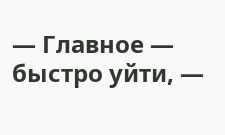— Главное — быстро уйти, —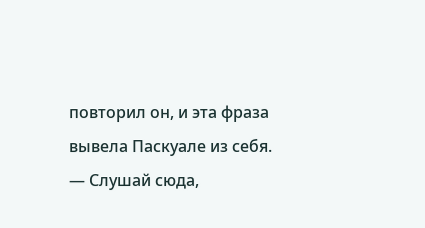повторил он, и эта фраза вывела Паскуале из себя.
— Слушай сюда,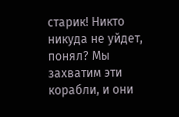старик! Никто никуда не уйдет, понял? Мы захватим эти корабли, и они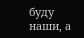буду наши, а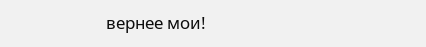вернее мои!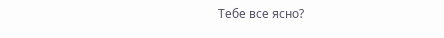Тебе все ясно?